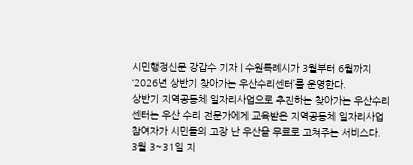시민행정신문 강갑수 기자 | 수원특례시가 3월부터 6월까지 ‘2026년 상반기 찾아가는 우산수리센터’를 운영한다.
상반기 지역공동체 일자리사업으로 추진하는 찾아가는 우산수리센터는 우산 수리 전문가에게 교육받은 지역공동체 일자리사업 참여자가 시민들의 고장 난 우산을 무료로 고쳐주는 서비스다.
3월 3~31일 지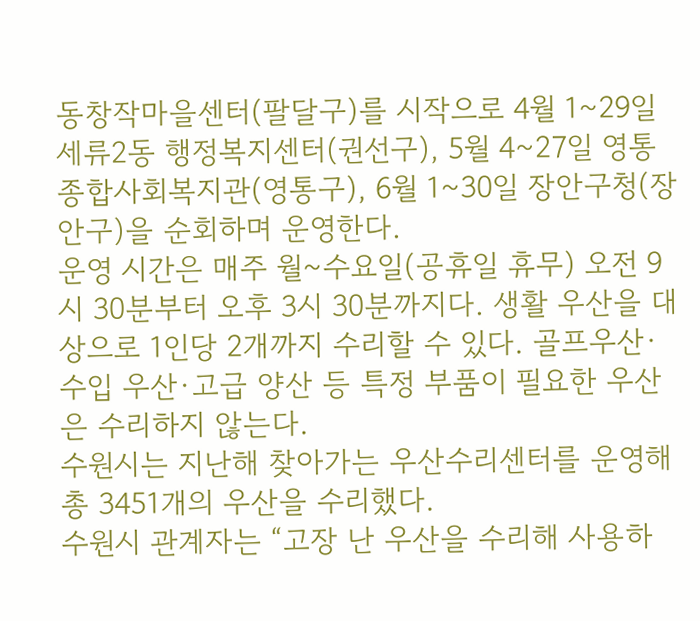동창작마을센터(팔달구)를 시작으로 4월 1~29일 세류2동 행정복지센터(권선구), 5월 4~27일 영통종합사회복지관(영통구), 6월 1~30일 장안구청(장안구)을 순회하며 운영한다.
운영 시간은 매주 월~수요일(공휴일 휴무) 오전 9시 30분부터 오후 3시 30분까지다. 생활 우산을 대상으로 1인당 2개까지 수리할 수 있다. 골프우산·수입 우산·고급 양산 등 특정 부품이 필요한 우산은 수리하지 않는다.
수원시는 지난해 찾아가는 우산수리센터를 운영해 총 3451개의 우산을 수리했다.
수원시 관계자는 “고장 난 우산을 수리해 사용하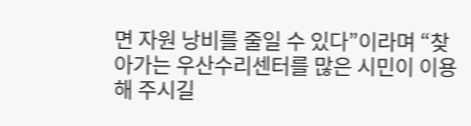면 자원 낭비를 줄일 수 있다”이라며 “찾아가는 우산수리센터를 많은 시민이 이용해 주시길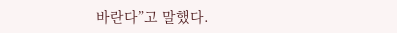바란다”고 말했다.